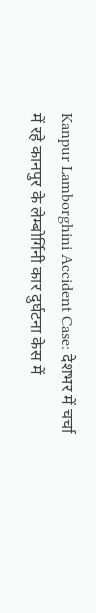Kanpur Lamborghini Accident Case: देशभर में चर्चा में रहे कानपुर के लेम्बोर्गिनी कार दुर्घटना केस में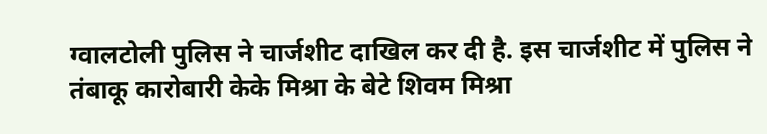ग्वालटोली पुलिस ने चार्जशीट दाखिल कर दी है. इस चार्जशीट में पुलिस ने तंबाकू कारोबारी केके मिश्रा के बेटे शिवम मिश्रा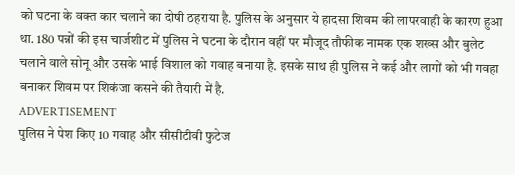को घटना के वक्त कार चलाने का दोषी ठहराया है. पुलिस के अनुसार ये हादसा शिवम की लापरवाही के कारण हुआ था. 180 पन्नों की इस चार्जशीट में पुलिस ने घटना के दौरान वहीं पर मौजूद तौफीक नामक एक शख्स और बुलेट चलाने वाले सोनू और उसके भाई विशाल को गवाह बनाया है. इसके साथ ही पुलिस ने कई और लागों को भी गवहा बनाकर शिवम पर शिकंजा कसने की तैयारी में है.
ADVERTISEMENT
पुलिस ने पेश किए 10 गवाह और सीसीटीवी फुटेज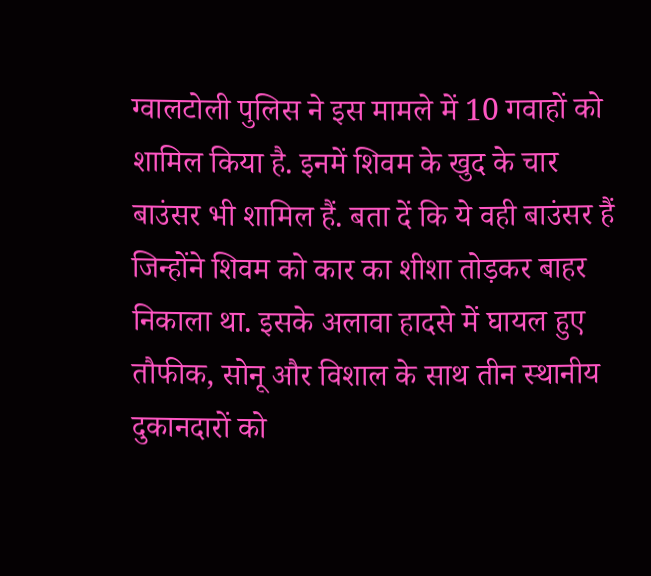ग्वालटोली पुलिस ने इस मामले में 10 गवाहों को शामिल किया है. इनमें शिवम के खुद के चार बाउंसर भी शामिल हैं. बता दें कि ये वही बाउंसर हैं जिन्होंने शिवम को कार का शीशा तोड़कर बाहर निकाला था. इसके अलावा हादसे में घायल हुए तौफीक, सोनू और विशाल के साथ तीन स्थानीय दुकानदारों को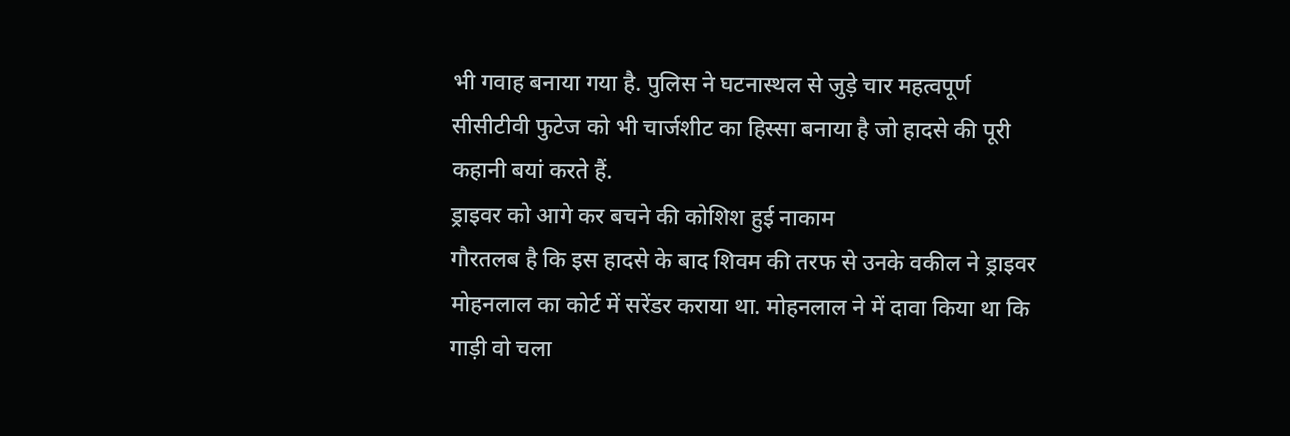भी गवाह बनाया गया है. पुलिस ने घटनास्थल से जुड़े चार महत्वपूर्ण सीसीटीवी फुटेज को भी चार्जशीट का हिस्सा बनाया है जो हादसे की पूरी कहानी बयां करते हैं.
ड्राइवर को आगे कर बचने की कोशिश हुई नाकाम
गौरतलब है कि इस हादसे के बाद शिवम की तरफ से उनके वकील ने ड्राइवर मोहनलाल का कोर्ट में सरेंडर कराया था. मोहनलाल ने में दावा किया था कि गाड़ी वो चला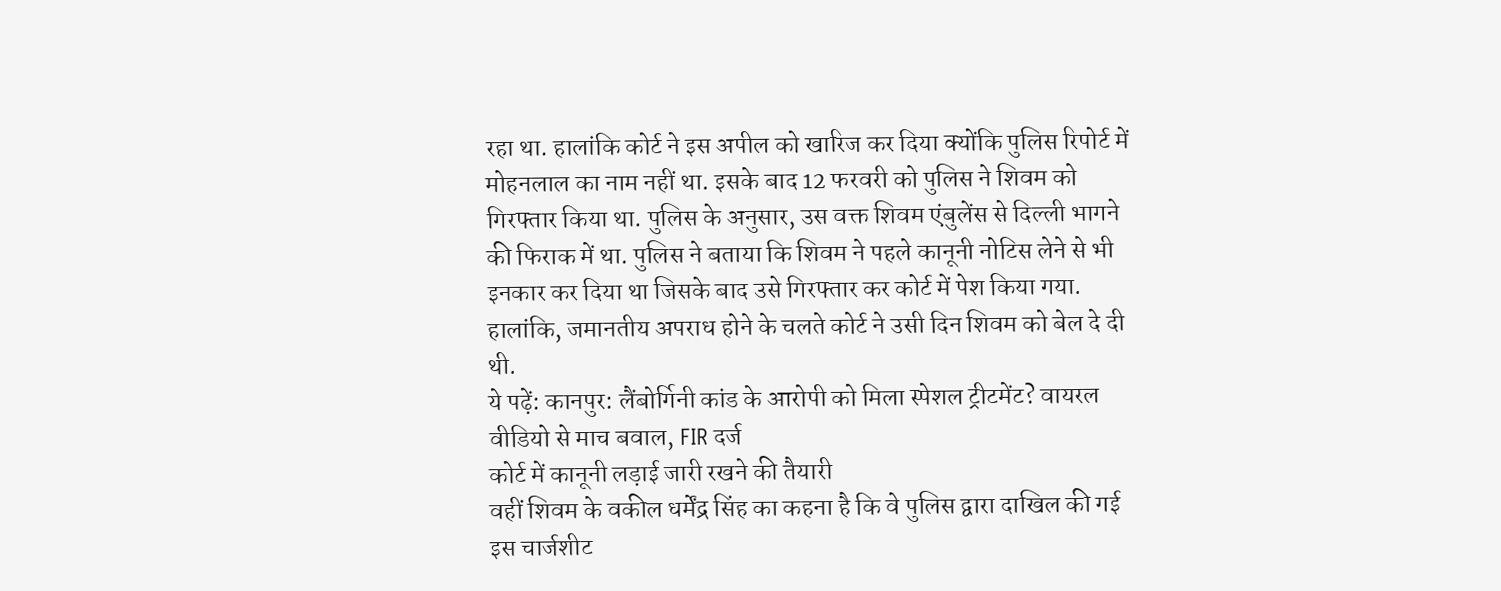रहा था. हालांकि कोर्ट ने इस अपील को खारिज कर दिया क्योंकि पुलिस रिपोर्ट में मोहनलाल का नाम नहीं था. इसके बाद 12 फरवरी को पुलिस ने शिवम को गिरफ्तार किया था. पुलिस के अनुसार, उस वक्त शिवम एंबुलेंस से दिल्ली भागने की फिराक में था. पुलिस ने बताया कि शिवम ने पहले कानूनी नोटिस लेने से भी इनकार कर दिया था जिसके बाद उसे गिरफ्तार कर कोर्ट में पेश किया गया. हालांकि, जमानतीय अपराध होने के चलते कोर्ट ने उसी दिन शिवम को बेल दे दी थी.
ये पढ़ें: कानपुर: लैंबोर्गिनी कांड के आरोपी को मिला स्पेशल ट्रीटमेंट? वायरल वीडियो से माच बवाल, FIR दर्ज
कोर्ट में कानूनी लड़ाई जारी रखने की तैयारी
वहीं शिवम के वकील धर्मेंद्र सिंह का कहना है कि वे पुलिस द्वारा दाखिल की गई इस चार्जशीट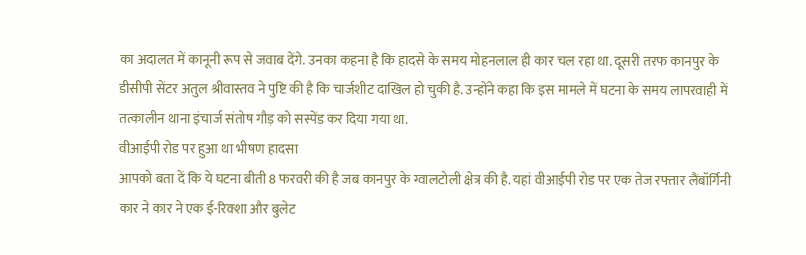का अदालत में कानूनी रूप से जवाब देंगे. उनका कहना है कि हादसे के समय मोहनलाल ही कार चल रहा था. दूसरी तरफ कानपुर के डीसीपी सेंटर अतुल श्रीवास्तव ने पुष्टि की है कि चार्जशीट दाखिल हो चुकी है. उन्होंने कहा कि इस मामले में घटना के समय लापरवाही में तत्कालीन थाना इंचार्ज संतोष गौड़ को सस्पेंड कर दिया गया था.
वीआईपी रोड पर हुआ था भीषण हादसा
आपको बता दें कि ये घटना बीती 8 फरवरी की है जब कानपुर के ग्वालटोली क्षेत्र की है. यहां वीआईपी रोड पर एक तेज रफ्तार लैंबॉर्गिनी कार ने कार ने एक ई-रिक्शा और बुलेट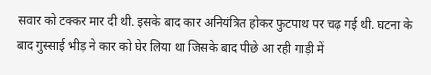सवार को टक्कर मार दी थी. इसके बाद कार अनियंत्रित होकर फुटपाथ पर चढ़ गई थी. घटना के बाद गुस्साई भीड़ ने कार को घेर लिया था जिसके बाद पीछे आ रही गाड़ी में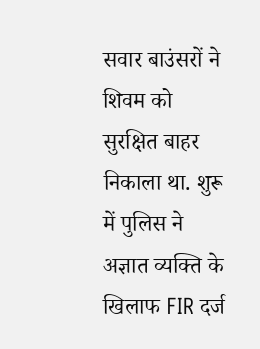सवार बाउंसरों ने शिवम को सुरक्षित बाहर निकाला था. शुरू में पुलिस ने अज्ञात व्यक्ति के खिलाफ FIR दर्ज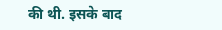की थी. इसके बाद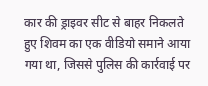कार की ड्राइवर सीट से बाहर निकलते हुए शिवम का एक वीडियो समाने आया गया था, जिससे पुलिस की कार्रवाई पर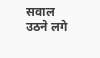सवाल उठने लगे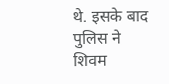थे. इसके बाद पुलिस ने शिवम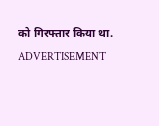को गिरफ्तार किया था.
ADVERTISEMENT